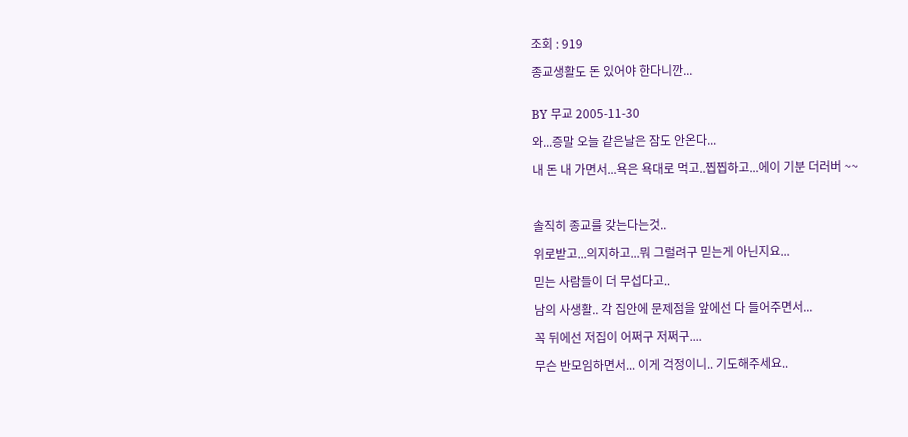조회 : 919

종교생활도 돈 있어야 한다니깐...


BY 무교 2005-11-30

와...증말 오늘 같은날은 잠도 안온다...

내 돈 내 가면서...욕은 욕대로 먹고..찝찝하고...에이 기분 더러버 ~~



솔직히 종교를 갖는다는것..

위로받고...의지하고...뭐 그럴려구 믿는게 아닌지요...

믿는 사람들이 더 무섭다고..

남의 사생활.. 각 집안에 문제점을 앞에선 다 들어주면서...

꼭 뒤에선 저집이 어쩌구 저쩌구....

무슨 반모임하면서... 이게 걱정이니.. 기도해주세요..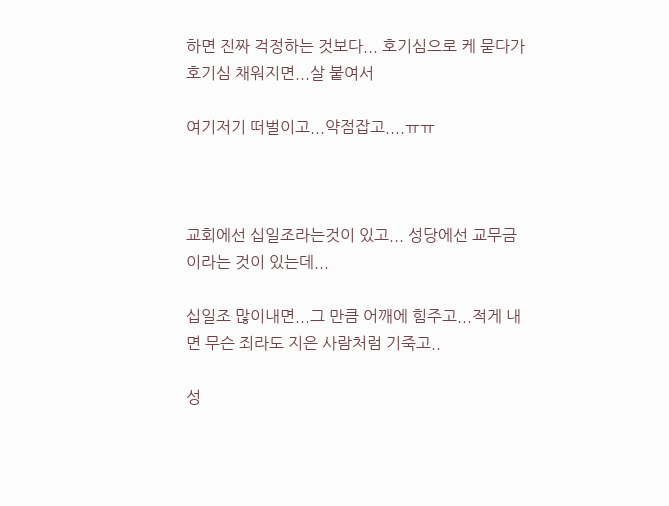하면 진짜 걱정하는 것보다... 호기심으로 케 묻다가 호기심 채워지면...살 붙여서

여기저기 떠벌이고...약점잡고....ㅠㅠ



교회에선 십일조라는것이 있고... 성당에선 교무금이라는 것이 있는데...

십일조 많이내면...그 만큼 어깨에 힘주고...적게 내면 무슨 죄라도 지은 사람처럼 기죽고..

성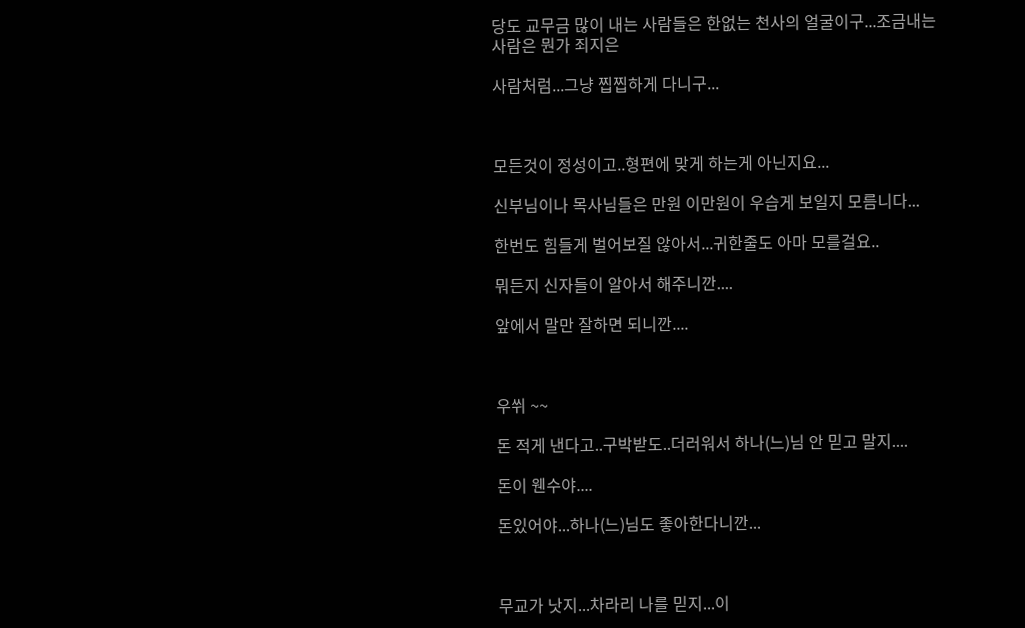당도 교무금 많이 내는 사람들은 한없는 천사의 얼굴이구...조금내는 사람은 뭔가 죄지은

사람처럼...그냥 찝찝하게 다니구...



모든것이 정성이고..형편에 맞게 하는게 아닌지요...

신부님이나 목사님들은 만원 이만원이 우습게 보일지 모름니다...

한번도 힘들게 벌어보질 않아서...귀한줄도 아마 모를걸요..

뭐든지 신자들이 알아서 해주니깐....

앞에서 말만 잘하면 되니깐....



우쒸 ~~

돈 적게 낸다고..구박받도..더러워서 하나(느)님 안 믿고 말지....

돈이 웬수야....

돈있어야...하나(느)님도 좋아한다니깐...



무교가 낫지...차라리 나를 믿지...이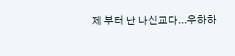제 부터 난 나신교다...우하하